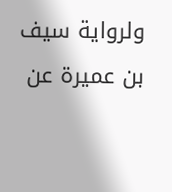ولرواية سيف بن عميرة عن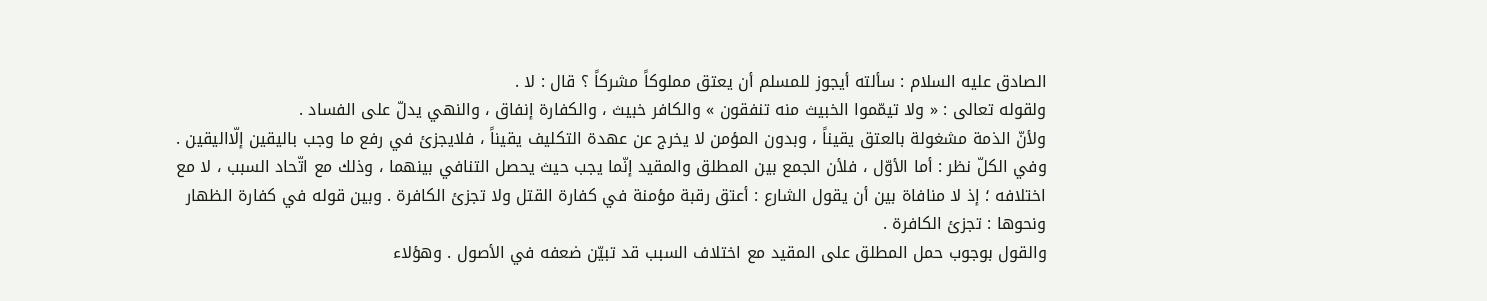الصادق عليه السلام : سألته أيجوز للمسلم أن يعتق مملوكاً مشركاً ؟ قال : لا .
ولقوله تعالى : « ولا تيمّموا الخبيث منه تنفقون » والكافر خبيث ، والكفارة إنفاق ، والنهي يدلّ على الفساد .
ولأنّ الذمة مشغولة بالعتق يقيناً ، وبدون المؤمن لا يخرج عن عهدة التكليف يقيناً ، فلايجزئ في رفع ما وجب باليقين إلّااليقين .
وفي الكلّ نظر : أما الأوّل ، فلأن الجمع بين المطلق والمقيد إنّما يجب حيث يحصل التنافي بينهما ، وذلك مع اتّحاد السبب ، لا مع اختلافه ؛ إذ لا منافاة بين أن يقول الشارع : أعتق رقبة مؤمنة في كفارة القتل ولا تجزئ الكافرة . وبين قوله في كفارة الظهار ونحوها : تجزئ الكافرة .
والقول بوجوب حمل المطلق على المقيد مع اختلاف السبب قد تبيّن ضعفه في الأصول . وهؤلاء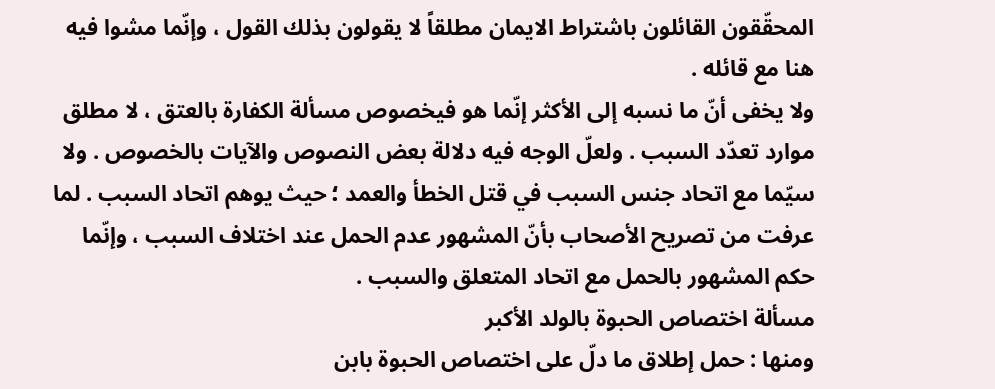المحقّقون القائلون باشتراط الايمان مطلقاً لا يقولون بذلك القول ، وإنّما مشوا فيه هنا مع قائله .
ولا يخفى أنّ ما نسبه إلى الأكثر إنّما هو فيخصوص مسألة الكفارة بالعتق ، لا مطلق موارد تعدّد السبب . ولعلّ الوجه فيه دلالة بعض النصوص والآيات بالخصوص . ولا سيّما مع اتحاد جنس السبب في قتل الخطأ والعمد ؛ حيث يوهم اتحاد السبب . لما عرفت من تصريح الأصحاب بأنّ المشهور عدم الحمل عند اختلاف السبب ، وإنّما حكم المشهور بالحمل مع اتحاد المتعلق والسبب .
مسألة اختصاص الحبوة بالولد الأكبر
ومنها : حمل إطلاق ما دلّ على اختصاص الحبوة بابن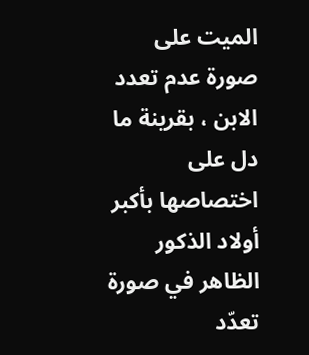الميت على صورة عدم تعدد الابن ، بقرينة ما دل على اختصاصها بأكبر أولاد الذكور الظاهر في صورة تعدّد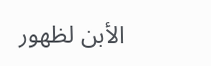الأبن لظهور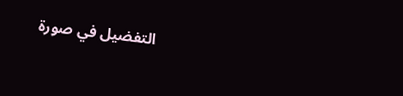التفضيل في صورة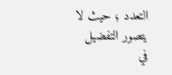التعدد ؛ حيث لا يتصور التفضيل في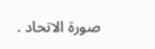صورة الاتحاد .